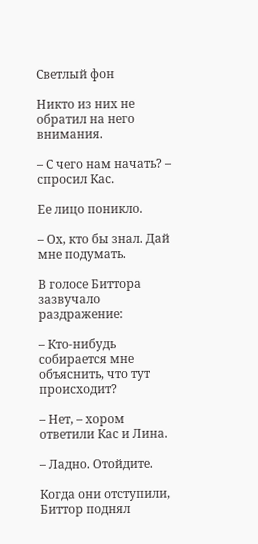Светлый фон

Никто из них не обратил на него внимания.

– С чего нам начать? – спросил Кас.

Ее лицо поникло.

– Ох, кто бы знал. Дай мне подумать.

В голосе Биттора зазвучало раздражение:

– Кто-нибудь собирается мне объяснить, что тут происходит?

– Нет, – хором ответили Кас и Лина.

– Ладно. Отойдите.

Когда они отступили, Биттор поднял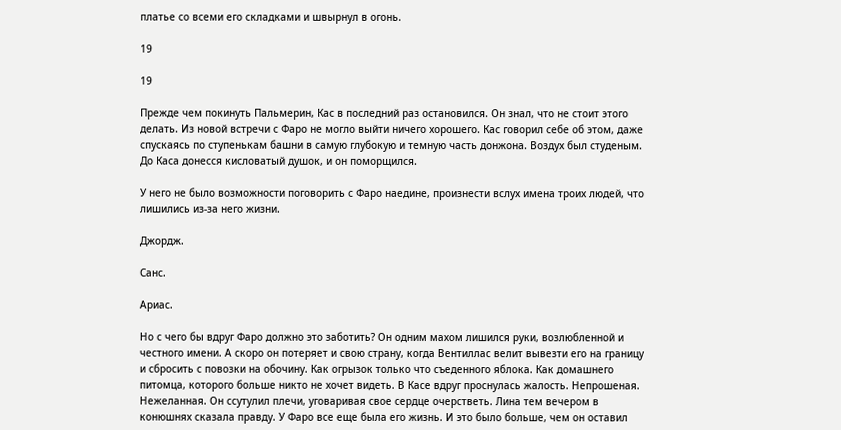платье со всеми его складками и швырнул в огонь.

19

19

Прежде чем покинуть Пальмерин, Кас в последний раз остановился. Он знал, что не стоит этого делать. Из новой встречи с Фаро не могло выйти ничего хорошего. Кас говорил себе об этом, даже спускаясь по ступенькам башни в самую глубокую и темную часть донжона. Воздух был студеным. До Каса донесся кисловатый душок, и он поморщился.

У него не было возможности поговорить с Фаро наедине, произнести вслух имена троих людей, что лишились из-за него жизни.

Джордж.

Санс.

Ариас.

Но с чего бы вдруг Фаро должно это заботить? Он одним махом лишился руки, возлюбленной и честного имени. А скоро он потеряет и свою страну, когда Вентиллас велит вывезти его на границу и сбросить с повозки на обочину. Как огрызок только что съеденного яблока. Как домашнего питомца, которого больше никто не хочет видеть. В Касе вдруг проснулась жалость. Непрошеная. Нежеланная. Он ссутулил плечи, уговаривая свое сердце очерстветь. Лина тем вечером в конюшнях сказала правду. У Фаро все еще была его жизнь. И это было больше, чем он оставил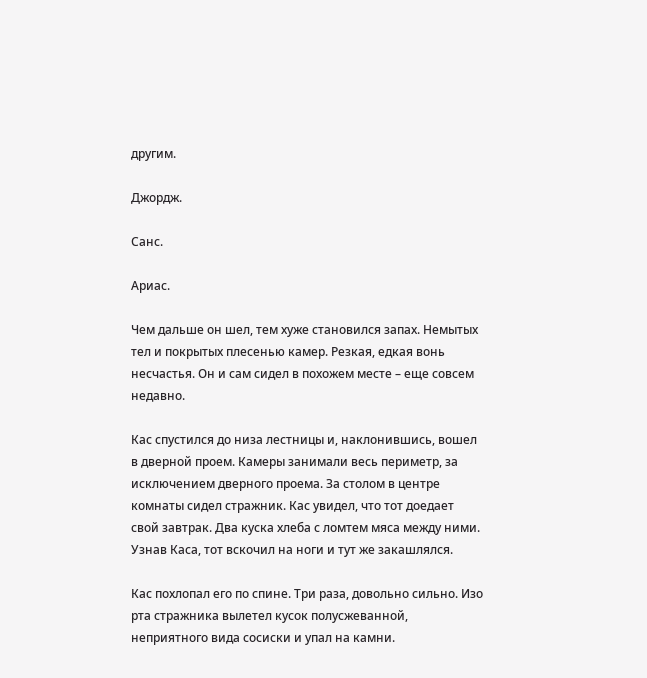другим.

Джордж.

Санс.

Ариас.

Чем дальше он шел, тем хуже становился запах. Немытых тел и покрытых плесенью камер. Резкая, едкая вонь несчастья. Он и сам сидел в похожем месте – еще совсем недавно.

Кас спустился до низа лестницы и, наклонившись, вошел в дверной проем. Камеры занимали весь периметр, за исключением дверного проема. За столом в центре комнаты сидел стражник. Кас увидел, что тот доедает свой завтрак. Два куска хлеба с ломтем мяса между ними. Узнав Каса, тот вскочил на ноги и тут же закашлялся.

Кас похлопал его по спине. Три раза, довольно сильно. Изо рта стражника вылетел кусок полусжеванной, неприятного вида сосиски и упал на камни.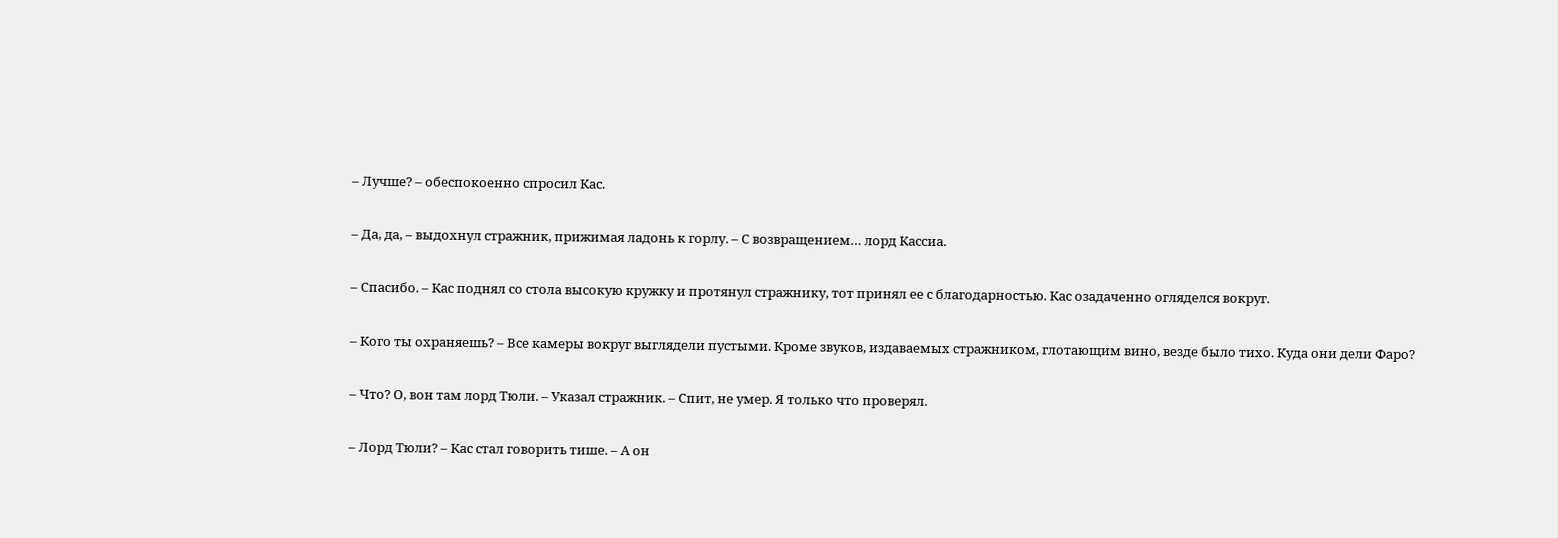– Лучше? – обеспокоенно спросил Кас.

– Да, да, – выдохнул стражник, прижимая ладонь к горлу. – С возвращением… лорд Кассиа.

– Спасибо. – Кас поднял со стола высокую кружку и протянул стражнику, тот принял ее с благодарностью. Кас озадаченно огляделся вокруг.

– Кого ты охраняешь? – Все камеры вокруг выглядели пустыми. Кроме звуков, издаваемых стражником, глотающим вино, везде было тихо. Куда они дели Фаро?

– Что? О, вон там лорд Тюли. – Указал стражник. – Спит, не умер. Я только что проверял.

– Лорд Тюли? – Кас стал говорить тише. – А он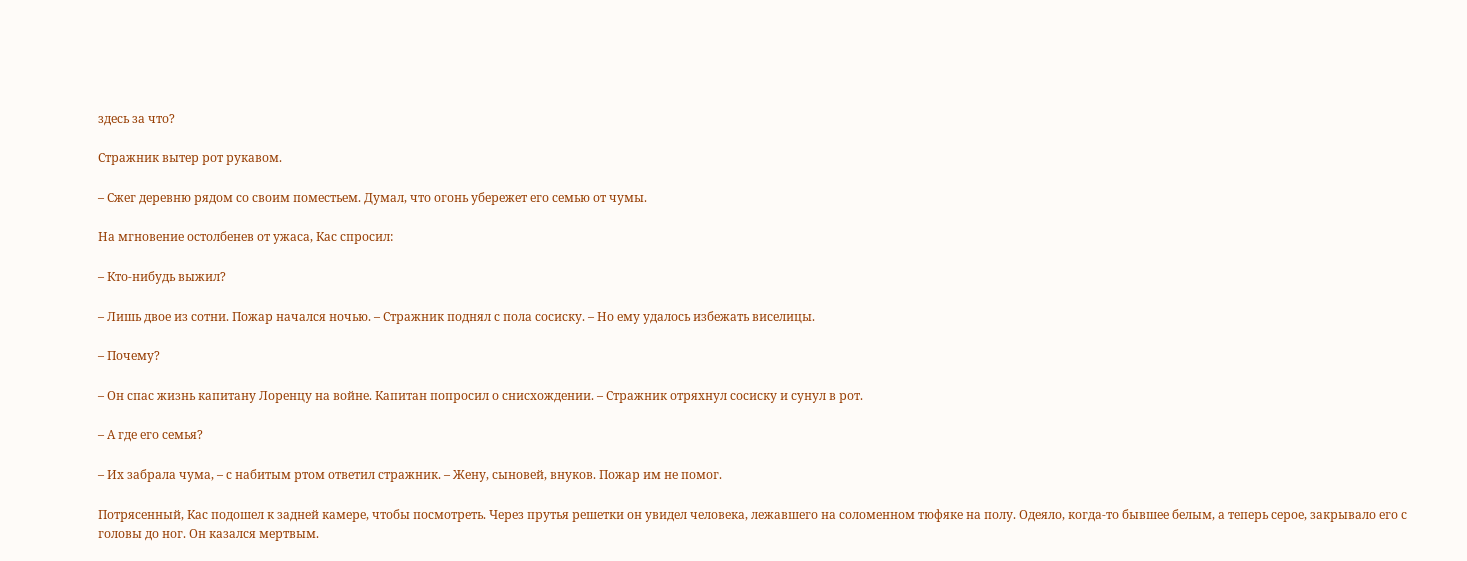здесь за что?

Стражник вытер рот рукавом.

– Сжег деревню рядом со своим поместьем. Думал, что огонь убережет его семью от чумы.

На мгновение остолбенев от ужаса, Кас спросил:

– Кто-нибудь выжил?

– Лишь двое из сотни. Пожар начался ночью. – Стражник поднял с пола сосиску. – Но ему удалось избежать виселицы.

– Почему?

– Он спас жизнь капитану Лоренцу на войне. Капитан попросил о снисхождении. – Стражник отряхнул сосиску и сунул в рот.

– А где его семья?

– Их забрала чума, – с набитым ртом ответил стражник. – Жену, сыновей, внуков. Пожар им не помог.

Потрясенный, Кас подошел к задней камере, чтобы посмотреть. Через прутья решетки он увидел человека, лежавшего на соломенном тюфяке на полу. Одеяло, когда-то бывшее белым, а теперь серое, закрывало его с головы до ног. Он казался мертвым.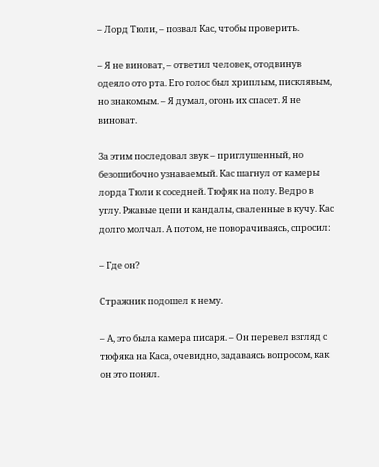– Лорд Тюли, – позвал Кас, чтобы проверить.

– Я не виноват, – ответил человек, отодвинув одеяло ото рта. Его голос был хриплым, писклявым, но знакомым. – Я думал, огонь их спасет. Я не виноват.

За этим последовал звук – приглушенный, но безошибочно узнаваемый. Кас шагнул от камеры лорда Тюли к соседней. Тюфяк на полу. Ведро в углу. Ржавые цепи и кандалы, сваленные в кучу. Кас долго молчал. А потом, не поворачиваясь, спросил:

– Где он?

Стражник подошел к нему.

– А, это была камера писаря. – Он перевел взгляд с тюфяка на Каса, очевидно, задаваясь вопросом, как он это понял.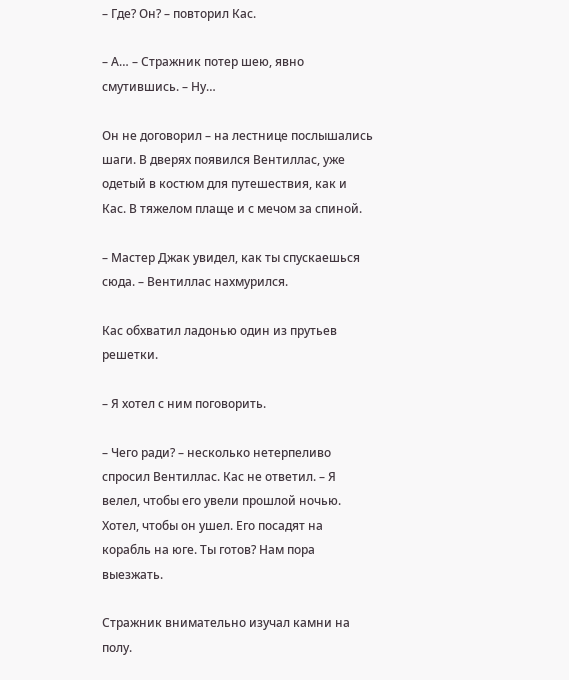– Где? Он? – повторил Кас.

– А… – Стражник потер шею, явно смутившись. – Ну…

Он не договорил – на лестнице послышались шаги. В дверях появился Вентиллас, уже одетый в костюм для путешествия, как и Кас. В тяжелом плаще и с мечом за спиной.

– Мастер Джак увидел, как ты спускаешься сюда. – Вентиллас нахмурился.

Кас обхватил ладонью один из прутьев решетки.

– Я хотел с ним поговорить.

– Чего ради? – несколько нетерпеливо спросил Вентиллас. Кас не ответил. – Я велел, чтобы его увели прошлой ночью. Хотел, чтобы он ушел. Его посадят на корабль на юге. Ты готов? Нам пора выезжать.

Стражник внимательно изучал камни на полу.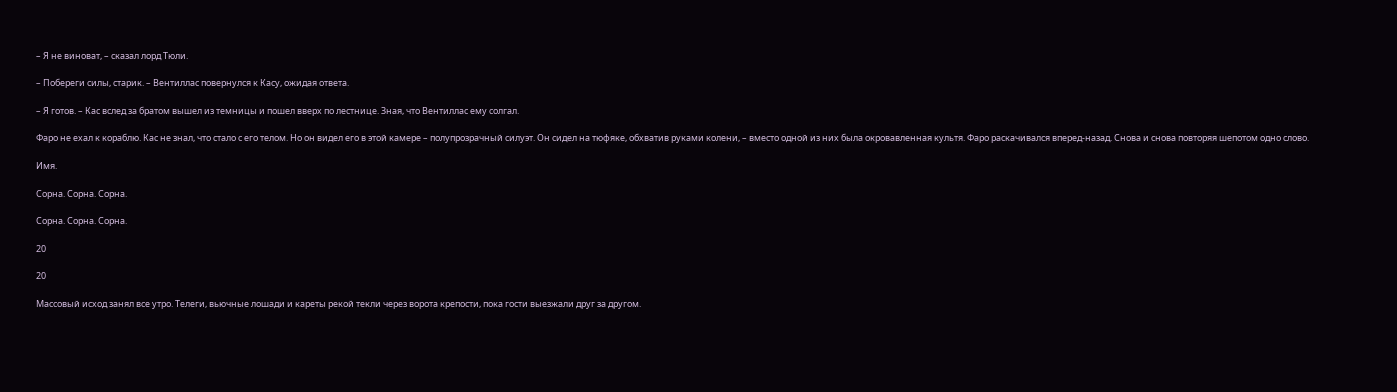– Я не виноват, – сказал лорд Тюли.

– Побереги силы, старик. – Вентиллас повернулся к Касу, ожидая ответа.

– Я готов. – Кас вслед за братом вышел из темницы и пошел вверх по лестнице. Зная, что Вентиллас ему солгал.

Фаро не ехал к кораблю. Кас не знал, что стало с его телом. Но он видел его в этой камере – полупрозрачный силуэт. Он сидел на тюфяке, обхватив руками колени, – вместо одной из них была окровавленная культя. Фаро раскачивался вперед-назад. Снова и снова повторяя шепотом одно слово.

Имя.

Сорна. Сорна. Сорна.

Сорна. Сорна. Сорна.

20

20

Массовый исход занял все утро. Телеги, вьючные лошади и кареты рекой текли через ворота крепости, пока гости выезжали друг за другом.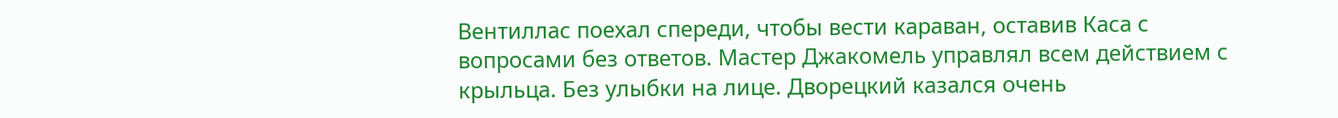Вентиллас поехал спереди, чтобы вести караван, оставив Каса с вопросами без ответов. Мастер Джакомель управлял всем действием с крыльца. Без улыбки на лице. Дворецкий казался очень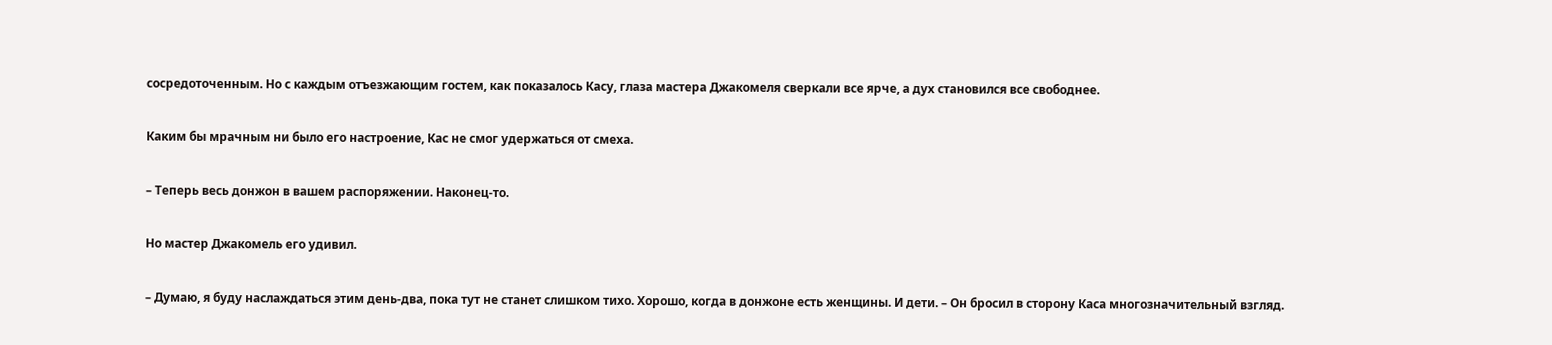сосредоточенным. Но с каждым отъезжающим гостем, как показалось Касу, глаза мастера Джакомеля сверкали все ярче, а дух становился все свободнее.

Каким бы мрачным ни было его настроение, Кас не смог удержаться от смеха.

– Теперь весь донжон в вашем распоряжении. Наконец-то.

Но мастер Джакомель его удивил.

– Думаю, я буду наслаждаться этим день-два, пока тут не станет слишком тихо. Хорошо, когда в донжоне есть женщины. И дети. – Он бросил в сторону Каса многозначительный взгляд.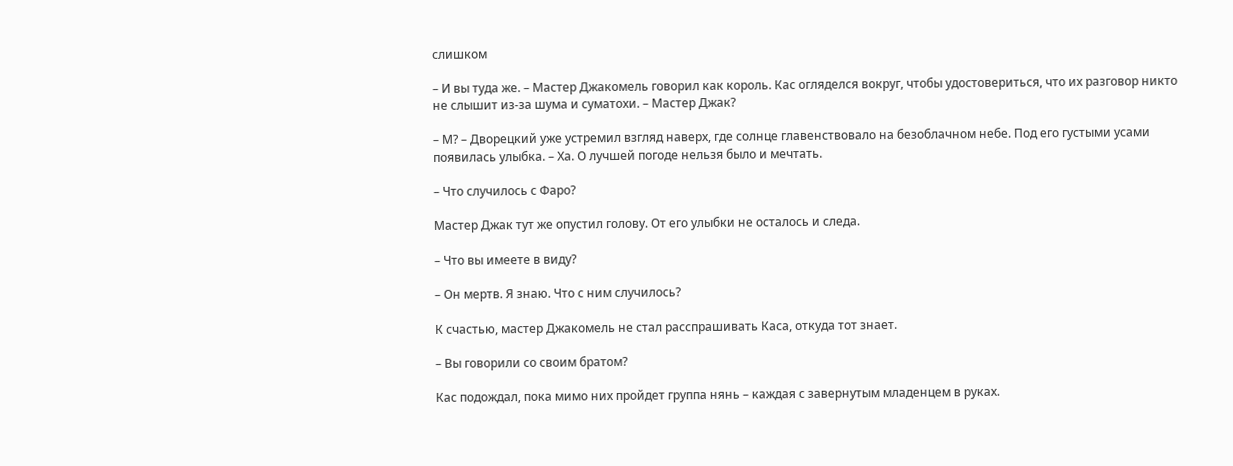слишком

– И вы туда же. – Мастер Джакомель говорил как король. Кас огляделся вокруг, чтобы удостовериться, что их разговор никто не слышит из-за шума и суматохи. – Мастер Джак?

– М? – Дворецкий уже устремил взгляд наверх, где солнце главенствовало на безоблачном небе. Под его густыми усами появилась улыбка. – Ха. О лучшей погоде нельзя было и мечтать.

– Что случилось с Фаро?

Мастер Джак тут же опустил голову. От его улыбки не осталось и следа.

– Что вы имеете в виду?

– Он мертв. Я знаю. Что с ним случилось?

К счастью, мастер Джакомель не стал расспрашивать Каса, откуда тот знает.

– Вы говорили со своим братом?

Кас подождал, пока мимо них пройдет группа нянь – каждая с завернутым младенцем в руках.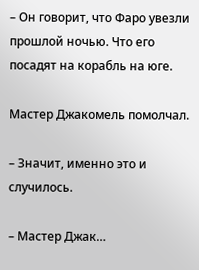– Он говорит, что Фаро увезли прошлой ночью. Что его посадят на корабль на юге.

Мастер Джакомель помолчал.

– Значит, именно это и случилось.

– Мастер Джак…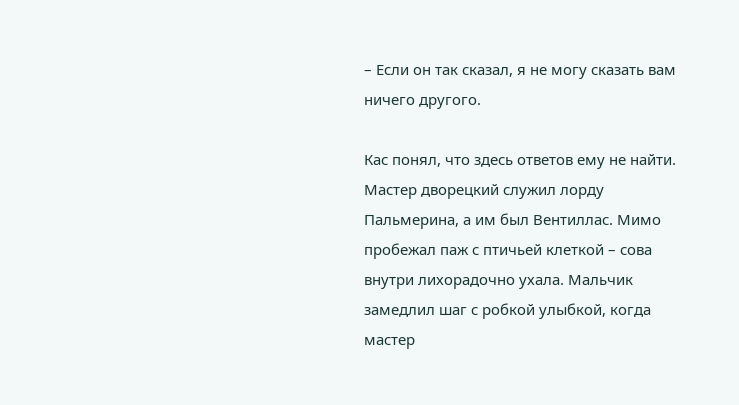– Если он так сказал, я не могу сказать вам ничего другого.

Кас понял, что здесь ответов ему не найти. Мастер дворецкий служил лорду Пальмерина, а им был Вентиллас. Мимо пробежал паж с птичьей клеткой – сова внутри лихорадочно ухала. Мальчик замедлил шаг с робкой улыбкой, когда мастер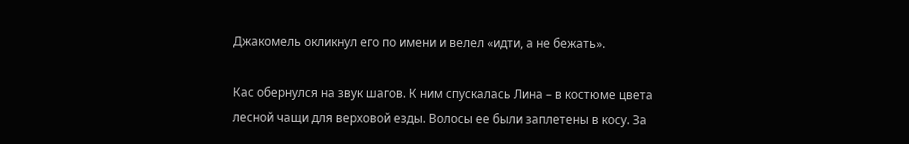Джакомель окликнул его по имени и велел «идти, а не бежать».

Кас обернулся на звук шагов. К ним спускалась Лина – в костюме цвета лесной чащи для верховой езды. Волосы ее были заплетены в косу. За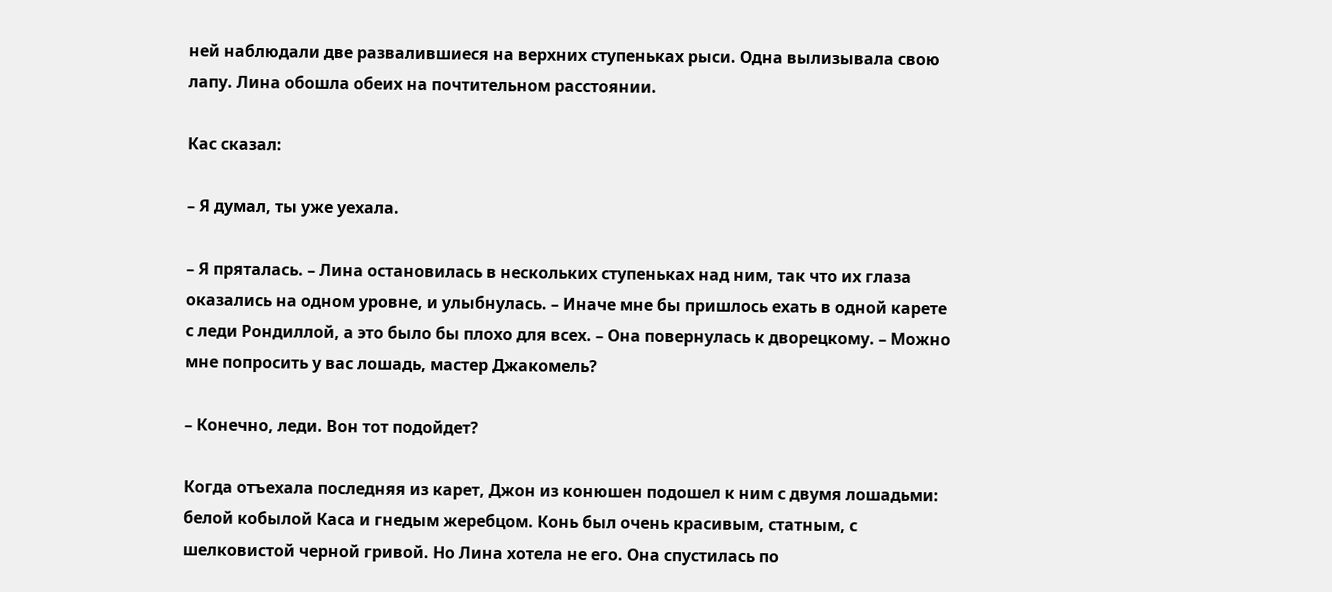ней наблюдали две развалившиеся на верхних ступеньках рыси. Одна вылизывала свою лапу. Лина обошла обеих на почтительном расстоянии.

Кас сказал:

– Я думал, ты уже уехала.

– Я пряталась. – Лина остановилась в нескольких ступеньках над ним, так что их глаза оказались на одном уровне, и улыбнулась. – Иначе мне бы пришлось ехать в одной карете с леди Рондиллой, а это было бы плохо для всех. – Она повернулась к дворецкому. – Можно мне попросить у вас лошадь, мастер Джакомель?

– Конечно, леди. Вон тот подойдет?

Когда отъехала последняя из карет, Джон из конюшен подошел к ним с двумя лошадьми: белой кобылой Каса и гнедым жеребцом. Конь был очень красивым, статным, с шелковистой черной гривой. Но Лина хотела не его. Она спустилась по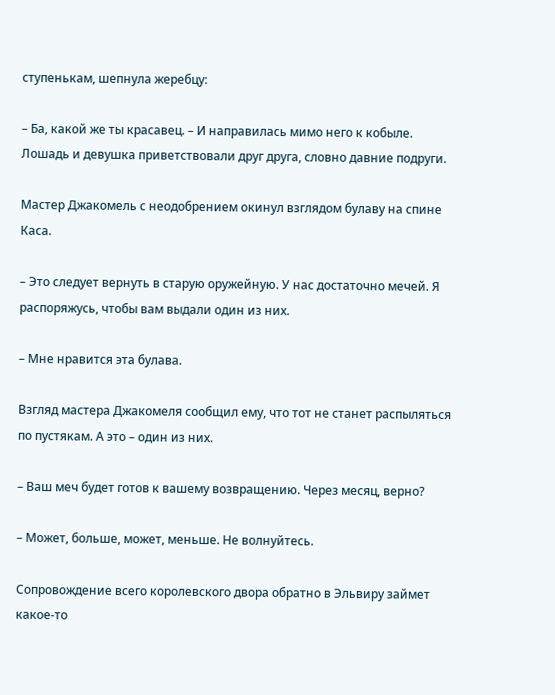ступенькам, шепнула жеребцу:

– Ба, какой же ты красавец. – И направилась мимо него к кобыле. Лошадь и девушка приветствовали друг друга, словно давние подруги.

Мастер Джакомель с неодобрением окинул взглядом булаву на спине Каса.

– Это следует вернуть в старую оружейную. У нас достаточно мечей. Я распоряжусь, чтобы вам выдали один из них.

– Мне нравится эта булава.

Взгляд мастера Джакомеля сообщил ему, что тот не станет распыляться по пустякам. А это – один из них.

– Ваш меч будет готов к вашему возвращению. Через месяц, верно?

– Может, больше, может, меньше. Не волнуйтесь.

Сопровождение всего королевского двора обратно в Эльвиру займет какое-то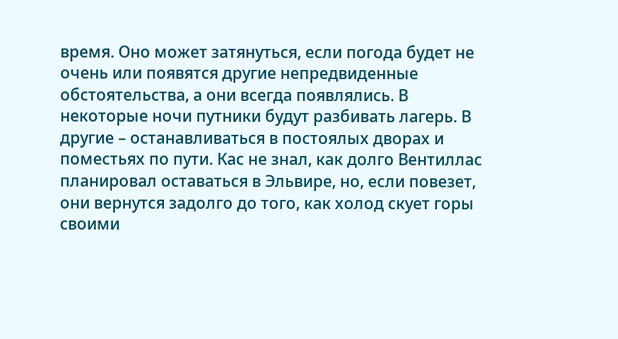время. Оно может затянуться, если погода будет не очень или появятся другие непредвиденные обстоятельства, а они всегда появлялись. В некоторые ночи путники будут разбивать лагерь. В другие – останавливаться в постоялых дворах и поместьях по пути. Кас не знал, как долго Вентиллас планировал оставаться в Эльвире, но, если повезет, они вернутся задолго до того, как холод скует горы своими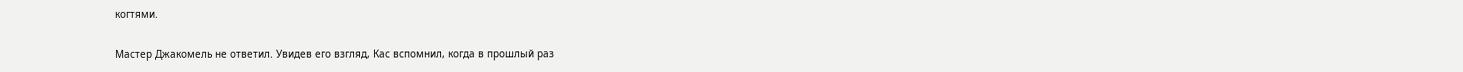когтями.

Мастер Джакомель не ответил. Увидев его взгляд, Кас вспомнил, когда в прошлый раз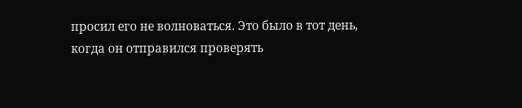просил его не волноваться. Это было в тот день, когда он отправился проверять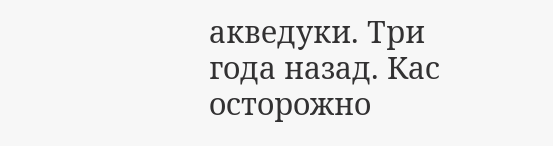акведуки. Три года назад. Кас осторожно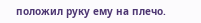положил руку ему на плечо.